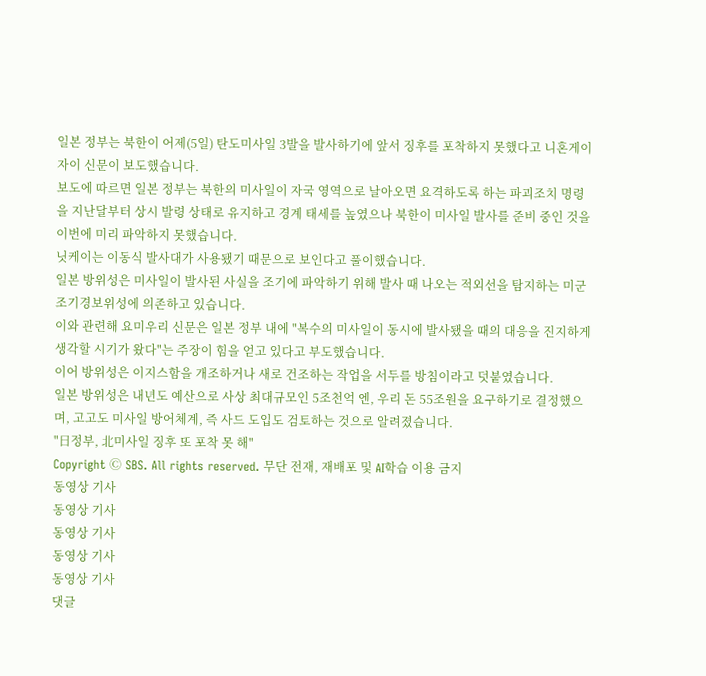일본 정부는 북한이 어제(5일) 탄도미사일 3발을 발사하기에 앞서 징후를 포착하지 못했다고 니혼게이자이 신문이 보도했습니다.
보도에 따르면 일본 정부는 북한의 미사일이 자국 영역으로 날아오면 요격하도록 하는 파괴조치 명령을 지난달부터 상시 발령 상태로 유지하고 경계 태세를 높였으나 북한이 미사일 발사를 준비 중인 것을 이번에 미리 파악하지 못했습니다.
닛케이는 이동식 발사대가 사용됐기 때문으로 보인다고 풀이했습니다.
일본 방위성은 미사일이 발사된 사실을 조기에 파악하기 위해 발사 때 나오는 적외선을 탐지하는 미군 조기경보위성에 의존하고 있습니다.
이와 관련해 요미우리 신문은 일본 정부 내에 "복수의 미사일이 동시에 발사됐을 때의 대응을 진지하게 생각할 시기가 왔다"는 주장이 힘을 얻고 있다고 부도했습니다.
이어 방위성은 이지스함을 개조하거나 새로 건조하는 작업을 서두를 방침이라고 덧붙였습니다.
일본 방위성은 내년도 예산으로 사상 최대규모인 5조천억 엔, 우리 돈 55조원을 요구하기로 결정했으며, 고고도 미사일 방어체계, 즉 사드 도입도 검토하는 것으로 알려졌습니다.
"日정부, 北미사일 징후 또 포착 못 해"
Copyright Ⓒ SBS. All rights reserved. 무단 전재, 재배포 및 AI학습 이용 금지
동영상 기사
동영상 기사
동영상 기사
동영상 기사
동영상 기사
댓글